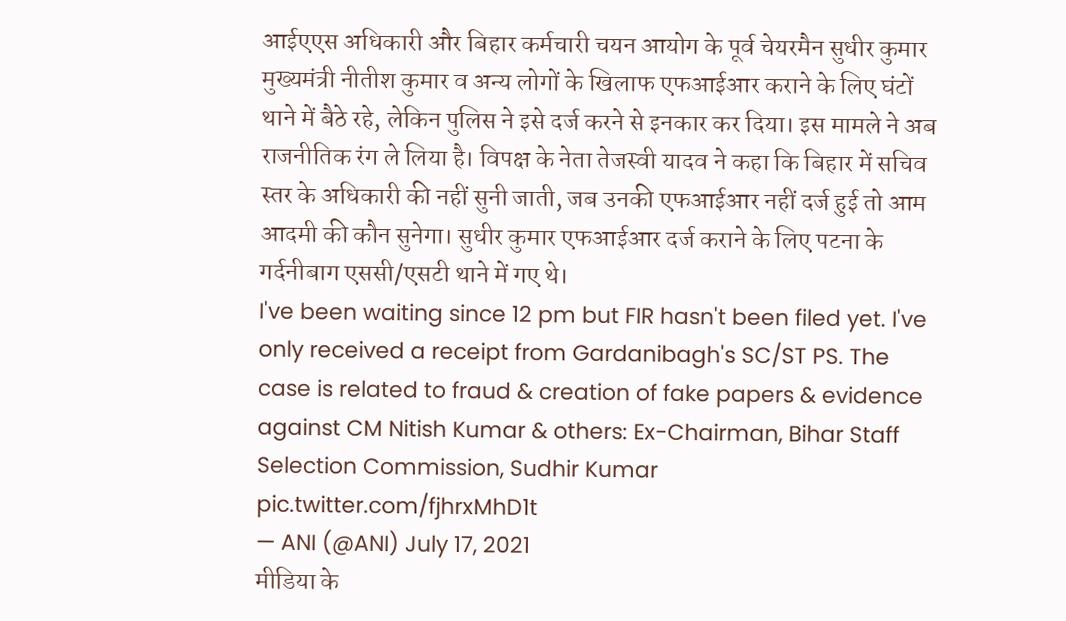आईएएस अधिकारी और बिहार कर्मचारी चयन आयोग के पूर्व चेयरमैन सुधीर कुमार मुख्यमंत्री नीतीश कुमार व अन्य लोगों के खिलाफ एफआईआर कराने के लिए घंटों थाने में बैठे रहे, लेकिन पुलिस ने इसे दर्ज करने से इनकार कर दिया। इस मामले ने अब राजनीतिक रंग ले लिया है। विपक्ष के नेता तेजस्वी यादव ने कहा कि बिहार में सचिव स्तर के अधिकारी की नहीं सुनी जाती, जब उनकी एफआईआर नहीं दर्ज हुई तो आम आदमी की कौन सुनेगा। सुधीर कुमार एफआईआर दर्ज कराने के लिए पटना के गर्दनीबाग एससी/एसटी थाने में गए थे।
I've been waiting since 12 pm but FIR hasn't been filed yet. I've only received a receipt from Gardanibagh's SC/ST PS. The case is related to fraud & creation of fake papers & evidence against CM Nitish Kumar & others: Ex-Chairman, Bihar Staff Selection Commission, Sudhir Kumar pic.twitter.com/fjhrxMhD1t
— ANI (@ANI) July 17, 2021
मीडिया के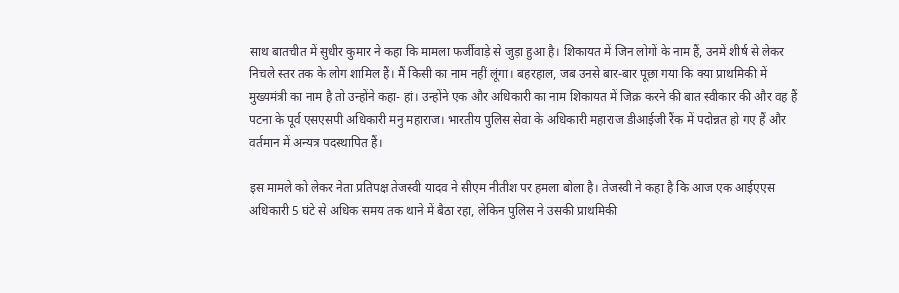साथ बातचीत में सुधीर कुमार ने कहा कि मामला फर्जीवाड़े से जुड़ा हुआ है। शिकायत में जिन लोगों के नाम हैं, उनमें शीर्ष से लेकर निचले स्तर तक के लोग शामिल हैं। मैं किसी का नाम नहीं लूंगा। बहरहाल, जब उनसे बार-बार पूछा गया कि क्या प्राथमिकी में मुख्यमंत्री का नाम है तो उन्होंने कहा- हां। उन्होंने एक और अधिकारी का नाम शिकायत में जिक्र करने की बात स्वीकार की और वह हैं पटना के पूर्व एसएसपी अधिकारी मनु महाराज। भारतीय पुलिस सेवा के अधिकारी महाराज डीआईजी रैंक में पदोन्नत हो गए हैं और वर्तमान में अन्यत्र पदस्थापित हैं।

इस मामले को लेकर नेता प्रतिपक्ष तेजस्वी यादव ने सीएम नीतीश पर हमला बोला है। तेजस्वी ने कहा है कि आज एक आईएएस अधिकारी 5 घंटे से अधिक समय तक थाने में बैठा रहा, लेकिन पुलिस ने उसकी प्राथमिकी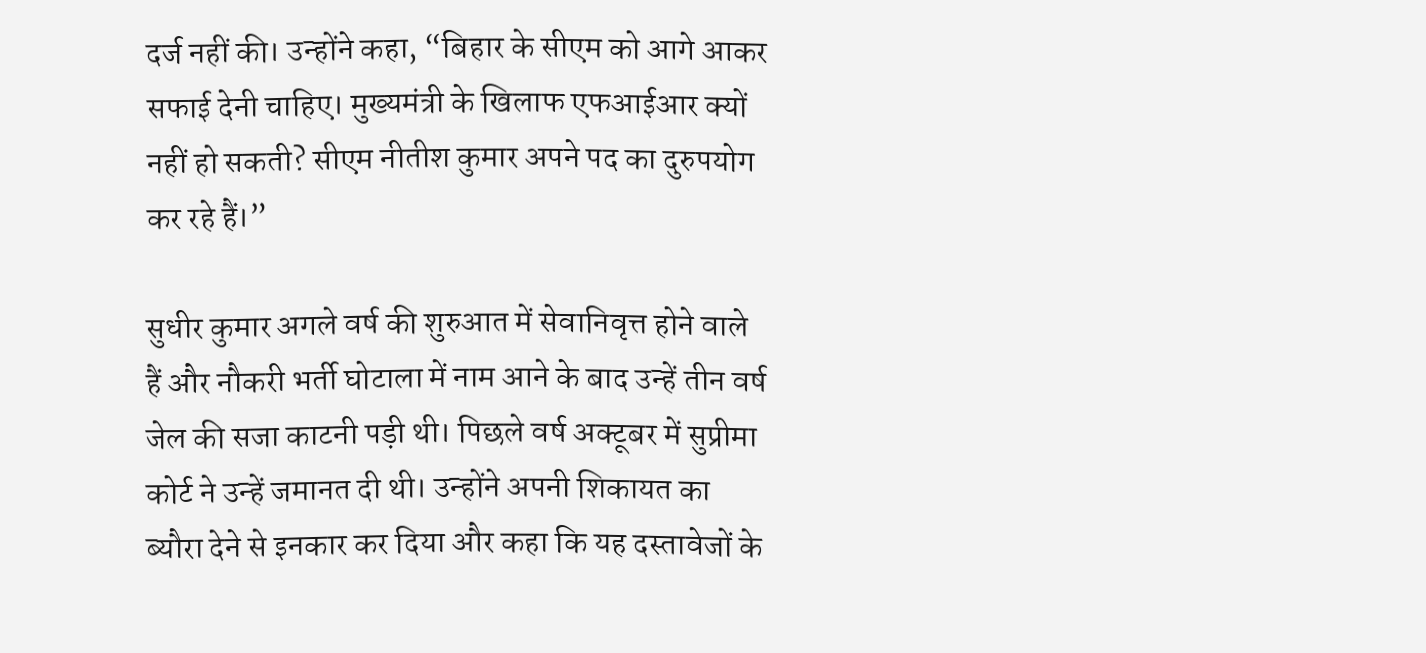दर्ज नहीं की। उन्होंने कहा, “बिहार के सीएम को आगे आकर सफाई देनी चाहिए। मुख्यमंत्री के खिलाफ एफआईआर क्यों नहीं हो सकती? सीएम नीतीश कुमार अपने पद का दुरुपयोग कर रहे हैं।”

सुधीर कुमार अगले वर्ष की शुरुआत में सेवानिवृत्त होने वाले हैं और नौकरी भर्ती घोटाला में नाम आने के बाद उन्हें तीन वर्ष जेल की सजा काटनी पड़ी थी। पिछले वर्ष अक्टूबर में सुप्रीमा कोर्ट ने उन्हें जमानत दी थी। उन्होंने अपनी शिकायत का ब्यौरा देने से इनकार कर दिया और कहा कि यह दस्तावेजों के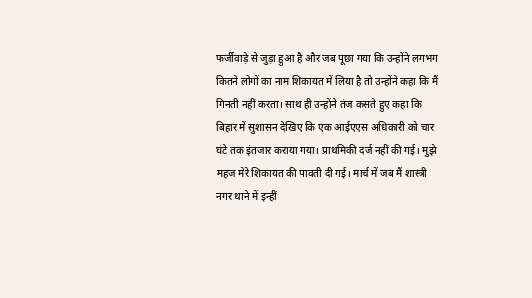फर्जीवाड़े से जुड़ा हुआ है और जब पूछा गया कि उन्होंने लगभग कितने लोगों का नाम शिकायत में लिया है तो उन्होंने कहा कि मैं गिनती नहीं करता। साथ ही उन्होंने तंज कसते हुए कहा कि बिहार में सुशासन देखिए कि एक आईएएस अधिकारी को चार घंटे तक इंतजार कराया गया। प्राथमिकी दर्ज नहीं की गई। मुझे महज मेरे शिकायत की पावती दी गई। मार्च में जब मैं शास्त्री नगर थाने में इन्हीं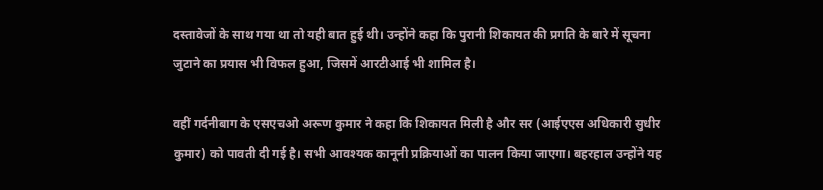दस्तावेजों के साथ गया था तो यही बात हुई थी। उन्होंने कहा कि पुरानी शिकायत की प्रगति के बारे में सूचना जुटाने का प्रयास भी विफल हुआ, जिसमें आरटीआई भी शामिल है।

वहीं गर्दनीबाग के एसएचओ अरूण कुमार ने कहा कि शिकायत मिली है और सर (आईएएस अधिकारी सुधीर कुमार) को पावती दी गई है। सभी आवश्यक कानूनी प्रक्रियाओं का पालन किया जाएगा। बहरहाल उन्होंने यह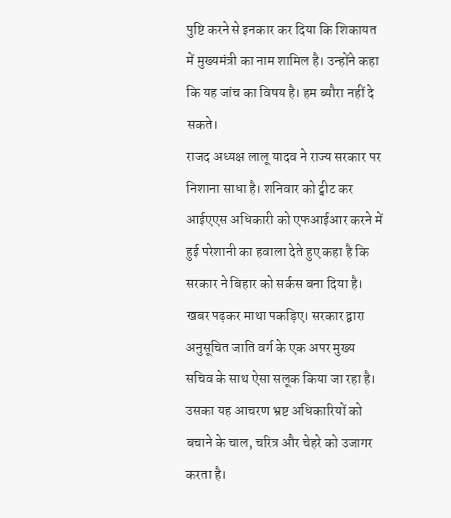पुष्टि करने से इनकार कर दिया कि शिकायत में मुख्यमंत्री का नाम शामिल है। उन्होंने कहा कि यह जांच का विषय है। हम ब्यौरा नहीं दे सकते।
राजद अध्यक्ष लालू यादव ने राज्य सरकार पर निशाना साधा है। शनिवार को ट्वीट कर आईएएस अधिकारी को एफआईआर करने में हुई परेशानी का हवाला देते हुए कहा है कि सरकार ने बिहार को सर्कस बना दिया है। खबर पढ़कर माथा पकड़िए। सरकार द्वारा अनुसूचित जाति वर्ग के एक अपर मुख्य सचिव के साथ ऐसा सलूक किया जा रहा है। उसका यह आचरण भ्रष्ट अधिकारियों को बचाने के चाल, चरित्र और चेहरे को उजागर करता है।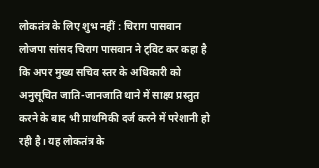लोकतंत्र के लिए शुभ नहीं : चिराग पासवान
लोजपा सांसद चिराग पासवान ने ट्विट कर कहा है कि अपर मुख्य सचिव स्तर के अधिकारी को अनुसूचित जाति-जानजाति थाने में साक्ष्य प्रस्तुत करने के बाद भी प्राथमिकी दर्ज करने में परेशानी हो रही है। यह लोकतंत्र के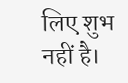लिए शुभ नहीं है।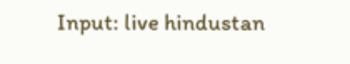Input: live hindustan